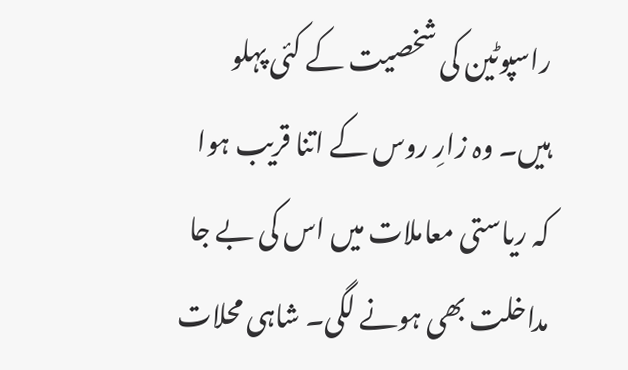راسپوٹین کی شخصیت کے کئی پہلو ہیں۔ وہ زارِ روس کے اتنا قریب ہوا کہ ریاستی معاملات میں اس کی بے جا مداخلت بھی ہونے لگی۔ شاہی محلات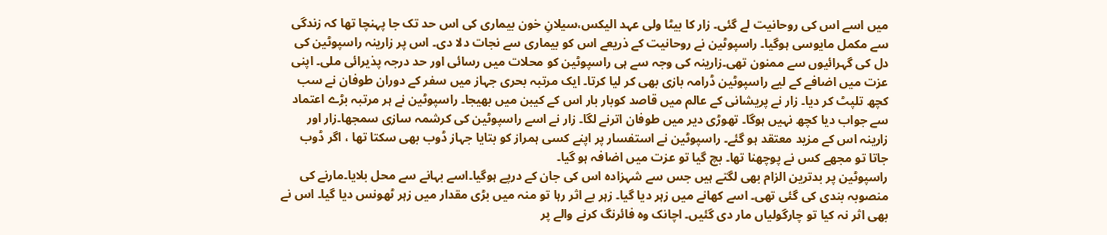میں اسے اس کی روحانیت لے گئی۔ زار کا بیٹا ولی عہد الیکس،سیلانِ خون بیماری کی اس حد تک جا پہنچا تھا کہ زندگی سے مکمل مایوسی ہوگیا۔ راسپوٹین نے روحانیت کے ذریعے اس کو بیماری سے نجات دلا دی۔ اس پر زارینہ راسپوٹین کی دل کی گہرائیوں سے ممنون تھی۔زارینہ کی وجہ سے ہی راسپوٹین کو محلات میں رسائی اور حد درجہ پذیرائی ملی۔ اپنی عزت میں اضافے کے لیے راسپوٹین ڈرامہ بازی بھی کر لیا کرتا۔ ایک مرتبہ بحری جہاز میں سفر کے دوران طوفان نے سب کچھ تلپٹ کر دیا۔ زار نے پریشانی کے عالم میں قاصد کوبار بار اس کے کیبن میں بھیجا۔ راسپوٹین نے ہر مرتبہ بڑے اعتماد سے جواب دیا کچھ نہیں ہوگا۔ تھوڑی دیر میں طوفان اترنے لگا۔ زار نے اسے راسپوٹین کی کرشمہ سازی سمجھا۔زار اور زارینہ اس کے مزید معتقد ہو گئے۔ راسپوٹین نے استفسار پر اپنے کسی ہمراز کو بتایا جہاز ڈوب بھی سکتا تھا ، اگر ڈوب جاتا تو مجھے کس نے پوچھنا تھا۔ بچ گیا تو عزت میں اضافہ ہو گیا۔
راسپوٹین پر بدترین الزام بھی لگتے ہیں جس سے شہزادہ اس کی جان کے درپے ہوگیا۔اسے بہانے سے محل بلایا۔مارنے کی منصوبہ بندی کی گئی تھی۔ اسے کھانے میں زہر دیا گیا۔ زہر بے اثر رہا تو منہ میں بڑی مقدار میں زہر ٹھونس دیا گیا۔ اس نے بھی اثر نہ کیا تو چارگولیاں مار دی گئیں۔ اچانک وہ فائرنگ کرنے والے پر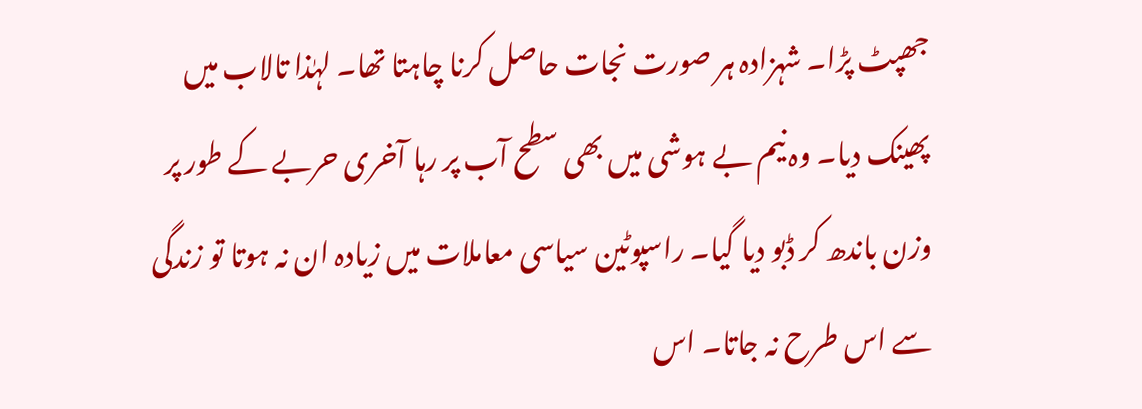جھپٹ پڑا۔ شہزادہ ہر صورت نجات حاصل کرنا چاہتا تھا۔ لہٰذا تالاب میں پھینک دیا۔ وہ نیم بے ہوشی میں بھی سطح آب پر رہا آخری حربے کے طور پر وزن باندھ کر ڈبو دیا گیا۔ راسپوٹین سیاسی معاملات میں زیادہ ان نہ ہوتا تو زندگی سے اس طرح نہ جاتا۔ اس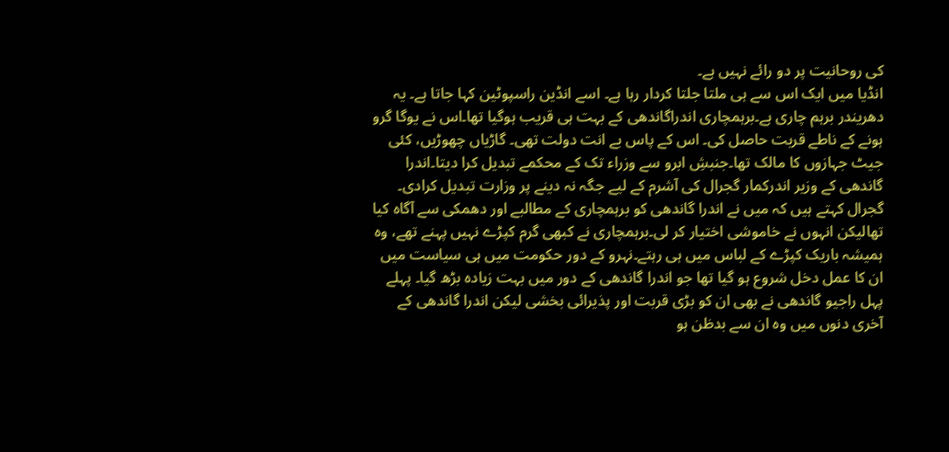کی روحانیت پر دو رائے نہیں ہے۔
انڈیا میں ایک اس سے ہی ملتا جلتا کردار رہا ہے۔ اسے انڈین راسپوٹین کہا جاتا ہے۔ یہ دھریندر برہم چاری ہے۔برہمچاری اندراگاندھی کے بہت ہی قریب ہوگیا تھا۔اس نے یوگا گرو ہونے کے ناطے قربت حاصل کی۔ اس کے پاس بے انت دولت تھی۔ گاڑیاں چھوڑیں، کئی جیٹ جہازوں کا مالک تھا۔جنبشِ ابرو سے وزراء تک کے محکمے تبدیل کرا دیتا۔اندرا گاندھی کے وزیر اندرکمار گجرال کی آشرم کے لیے جگہ نہ دینے پر وزارت تبدیل کرادی۔ گجرال کہتے ہیں کہ میں نے اندرا گاندھی کو برہمچاری کے مطالبے اور دھمکی سے آگاہ کیا تھالیکن انہوں نے خاموشی اختیار کر لی۔برہمچاری نے کبھی گرم کپڑے نہیں پہنے تھے، وہ ہمیشہ باریک کپڑے کے لباس میں ہی رہتے۔نہرو کے دور حکومت میں ہی سیاست میں ان کا عمل دخل شروع ہو گیا تھا جو اندرا گاندھی کے دور میں بہت زیادہ بڑھ گیا۔ پہلے پہل راجیو گاندھی نے بھی ان کو بڑی قربت اور پذیرائی بخشی لیکن اندرا گاندھی کے آخری دنوں میں وہ ان سے بدظن ہو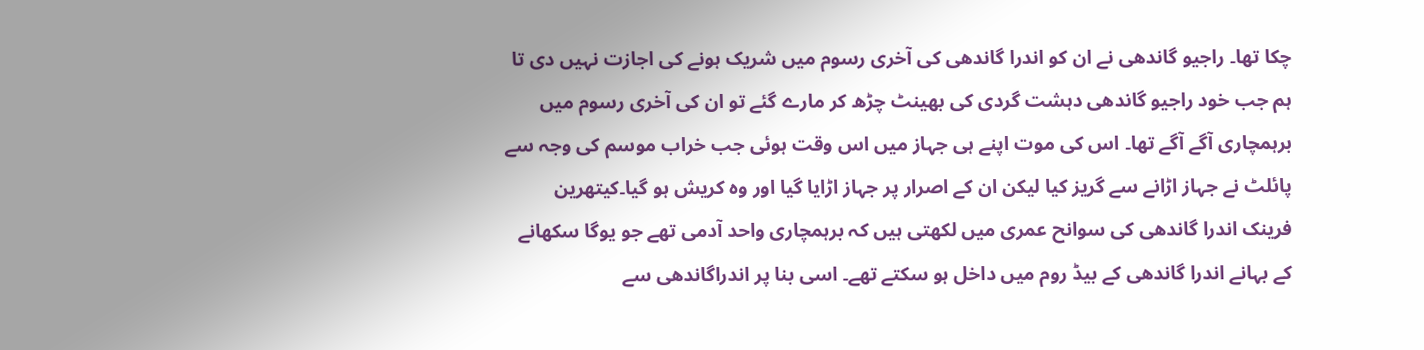چکا تھا۔ راجیو گاندھی نے ان کو اندرا گاندھی کی آخری رسوم میں شریک ہونے کی اجازت نہیں دی تا ہم جب خود راجیو گاندھی دہشت گردی کی بھینٹ چڑھ کر مارے گئے تو ان کی آخری رسوم میں برہمچاری آگے آگے تھا۔ اس کی موت اپنے ہی جہاز میں اس وقت ہوئی جب خراب موسم کی وجہ سے پائلٹ نے جہاز اڑانے سے گریز کیا لیکن ان کے اصرار پر جہاز اڑایا گیا اور وہ کریش ہو گیا۔کیتھرین فرینک اندرا گاندھی کی سوانح عمری میں لکھتی ہیں کہ برہمچاری واحد آدمی تھے جو یوگا سکھانے کے بہانے اندرا گاندھی کے بیڈ روم میں داخل ہو سکتے تھے۔ اسی بنا پر اندراگاندھی سے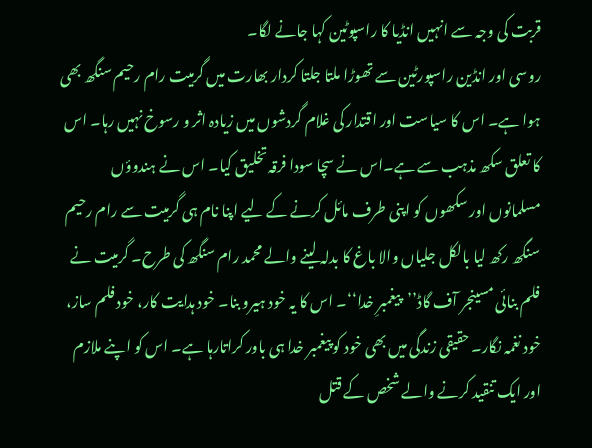قربت کی وجہ سے انہیں انڈیا کا راسپوٹین کہا جانے لگا۔
روسی اور انڈین راسپورٹین سے تھوڑا ملتا جلتا کردار بھارت میں گرمیت رام رحیم سنگھ بھی ہوا ہے۔ اس کا سیاست اور اقتدار کی غلام گردشوں میں زیادہ اثر و رسوخ نہیں رہا۔ اس کا تعلق سکھ مذہب سے ہے۔اس نے سچا سودا فرقہ تخلیق کیا۔ اس نے ہندوؤں مسلمانوں اور سکھوں کو اپنی طرف مائل کرنے کے لیے اپنا نام ہی گرمیت سے رام رحیم سنگھ رکھ لیا بالکل جلیاں والا باغ کا بدلہ لینے والے محمد رام سنگھ کی طرح۔ گرمیت نے فلم بنائی مسینجر آف گاڈ’’پیغمبرِ خدا‘‘۔ اس کا یہ خود ہیرو بنا۔ خود ہدایت کار، خود فلم ساز، خود نغمہ نگار۔ حقیقی زندگی میں بھی خود کو پیغمبر خدا ہی باور کراتارہا ہے۔ اس کو اپنے ملازم اور ایک تنقید کرنے والے شخص کے قتل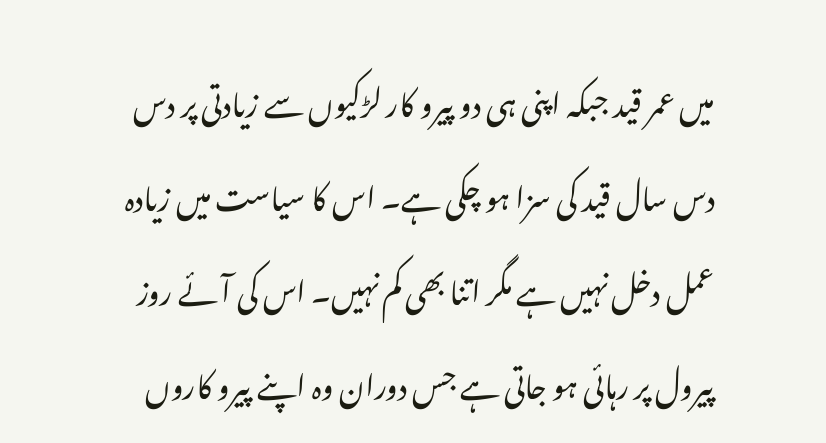میں عمر قید جبکہ اپنی ہی دو پیرو کار لڑکیوں سے زیادتی پر دس دس سال قید کی سزا ہو چکی ہے۔ اس کا سیاست میں زیادہ عمل دخل نہیں ہے مگر اتنا بھی کم نہیں۔ اس کی آئے روز پیرول پر رہائی ہو جاتی ہے جس دوران وہ اپنے پیرو کاروں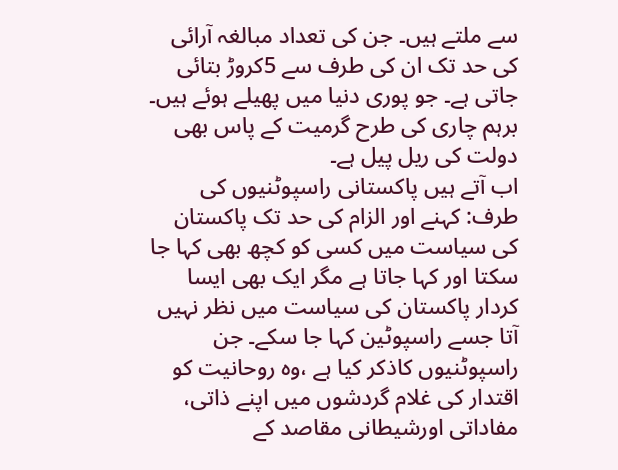سے ملتے ہیں۔ جن کی تعداد مبالغہ آرائی کی حد تک ان کی طرف سے 5کروڑ بتائی جاتی ہے۔ جو پوری دنیا میں پھیلے ہوئے ہیں۔ برہم چاری کی طرح گرمیت کے پاس بھی دولت کی ریل پیل ہے۔
اب آتے ہیں پاکستانی راسپوٹنیوں کی طرف: کہنے اور الزام کی حد تک پاکستان کی سیاست میں کسی کو کچھ بھی کہا جا سکتا اور کہا جاتا ہے مگر ایک بھی ایسا کردار پاکستان کی سیاست میں نظر نہیں آتا جسے راسپوٹین کہا جا سکے۔ جن راسپوٹنیوں کاذکر کیا ہے ،وہ روحانیت کو اقتدار کی غلام گردشوں میں اپنے ذاتی، مفاداتی اورشیطانی مقاصد کے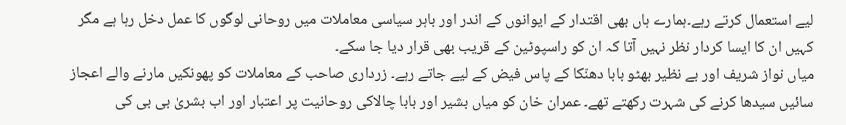لیے استعمال کرتے رہے۔ہمارے ہاں بھی اقتدار کے ایوانوں کے اندر اور باہر سیاسی معاملات میں روحانی لوگوں کا عمل دخل رہا ہے مگر کہیں ان کا ایسا کردار نظر نہیں آتا کہ ان کو راسپوٹین کے قریب بھی قرار دیا جا سکے۔
میاں نواز شریف اور بے نظیر بھٹو بابا دھنّکا کے پاس فیض کے لیے جاتے رہے۔ زرداری صاحب کے معاملات کو پھونکیں مارنے والے اعجاز سائیں سیدھا کرنے کی شہرت رکھتے تھے۔ عمران خان کو میاں بشیر اور بابا چالاکی روحانیت پر اعتبار اور اب بشریٰ بی بی کی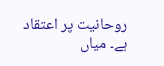روحانیت پر اعتقاد ہے۔ میاں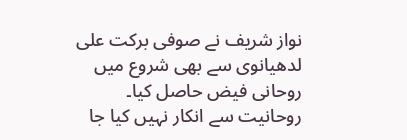نواز شریف نے صوفی برکت علی لدھیانوی سے بھی شروع میں روحانی فیض حاصل کیا۔ روحانیت سے انکار نہیں کیا جا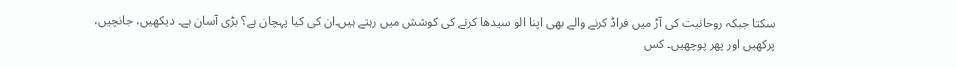سکتا جبکہ روحانیت کی آڑ میں فراڈ کرنے والے بھی اپنا الو سیدھا کرنے کی کوشش میں رہتے ہیں۔ان کی کیا پہچان ہے؟ بڑی آسان ہے۔ دیکھیں، جانچیں، پرکھیں اور پھر پوچھیں۔ کس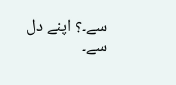سے۔؟ اپنے دل سے۔